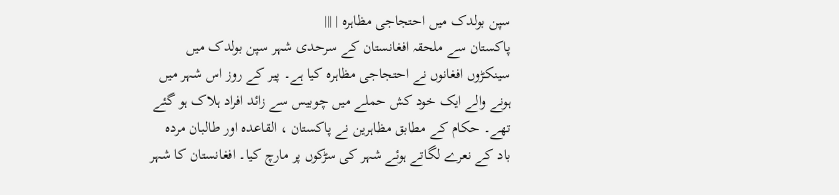سپن بولدک میں احتجاجی مظاہرہ | |||
پاکستان سے ملحقہ افغانستان کے سرحدی شہر سپن بولدک میں سینکڑوں افغانوں نے احتجاجی مظاہرہ کیا ہے۔ پیر کے روز اس شہر میں ہونے والے ایک خود کش حملے میں چوبیس سے زائد افراد ہلاک ہو گئے تھے۔ حکام کے مطابق مظاہرین نے پاکستان ، القاعدہ اور طالبان مردہ باد کے نعرے لگاتے ہوئے شہر کی سڑکوں پر مارچ کیا۔ افغانستان کا شہر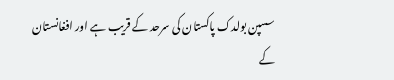سسپن بولدک پاکستان کی سرحد کے قریب ہے اور افغانستان کے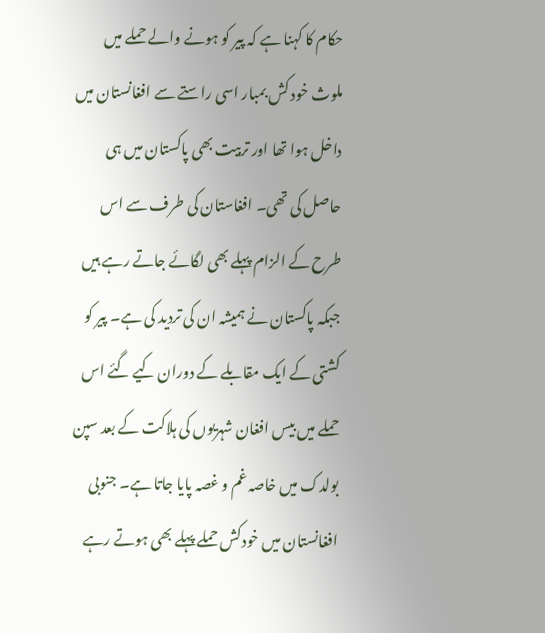حکام کا کہنا ہے کہ پیر کو ہونے والے حملے میں ملوث خود کش بمبار اسی راستے سے افغانستان میں داخل ہوا تھا اور تربیت بھی پاکستان میں ہی حاصل کی تھی۔ افغاستان کی طرف سے اس طرح کے الزام پہلے بھی لگائے جاتے رہے ہیں جبکہ پاکستان نے ہمیشہ ان کی تردید کی ہے۔ پیر کو کشتی کے ایک مقابلے کے دوران کیے گئے اس حملے میں بیس افغان شہریوں کی ہلاکت کے بعد سپن بولدک میں خاصہ غم و غصہ پایا جاتا ہے۔ جنوبی افغانستان میں خودکش حملے پہلے بھی ہوتے رہے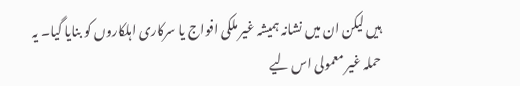ہیں لیکن ان میں نشانہ ہمیشہ غیر ملکی افواج یا سرکاری اہلکاروں کو بنایا گیا۔ یہ حملہ غیر معمولی اس لیے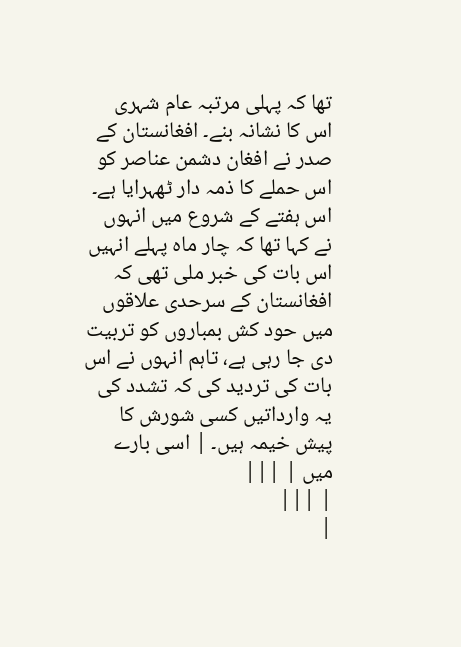تھا کہ پہلی مرتبہ عام شہری اس کا نشانہ بنے۔ افغانستان کے صدر نے افغان دشمن عناصر کو اس حملے کا ذمہ دار ٹھہرایا ہے۔ اس ہفتے کے شروع میں انہوں نے کہا تھا کہ چار ماہ پہلے انہیں اس بات کی خبر ملی تھی کہ افغانستان کے سرحدی علاقوں میں حود کش بمباروں کو تربیت دی جا رہی ہے، تاہم انہوں نے اس بات کی تردید کی کہ تشدد کی یہ وارداتیں کسی شورش کا پیش خیمہ ہیں۔ | اسی بارے میں | |||
| |||
|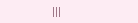|||